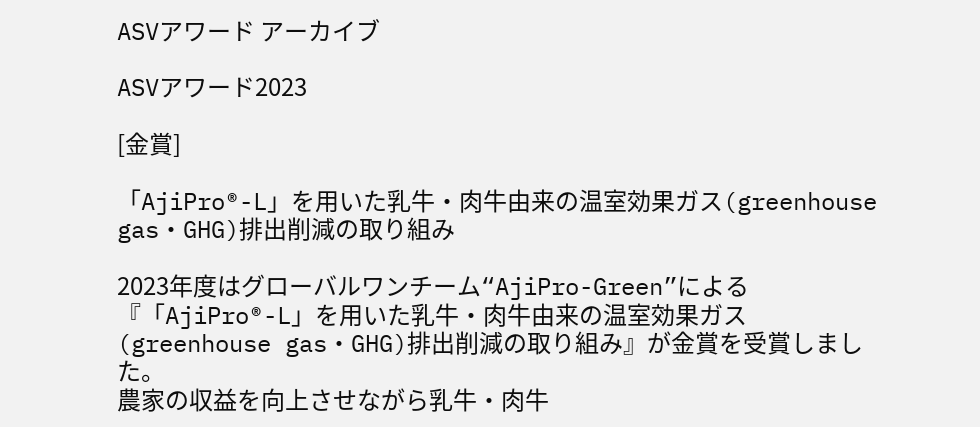ASVアワード アーカイブ

ASVアワード2023

[金賞]

「AjiPro®-L」を用いた乳牛・肉牛由来の温室効果ガス(greenhouse gas・GHG)排出削減の取り組み

2023年度はグローバルワンチーム“AjiPro-Green”による『「AjiPro®-L」を用いた乳牛・肉牛由来の温室効果ガス(greenhouse gas・GHG)排出削減の取り組み』が金賞を受賞しました。
農家の収益を向上させながら乳牛・肉牛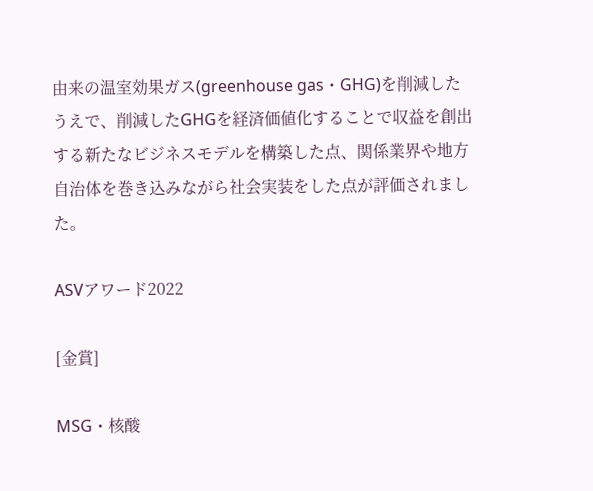由来の温室効果ガス(greenhouse gas・GHG)を削減したうえで、削減したGHGを経済価値化することで収益を創出する新たなビジネスモデルを構築した点、関係業界や地方自治体を巻き込みながら社会実装をした点が評価されました。

ASVアワード2022

[金賞]

MSG・核酸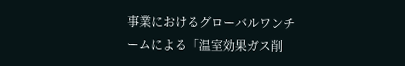事業におけるグローバルワンチームによる「温室効果ガス削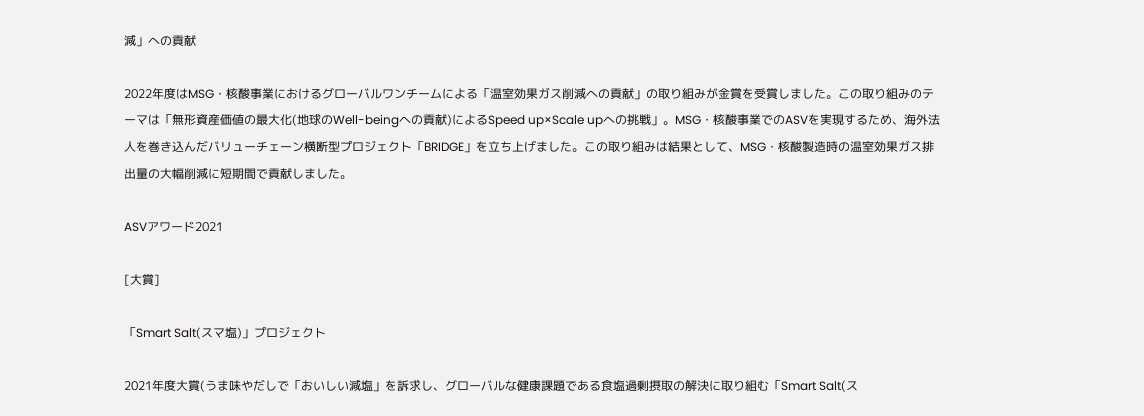減」への貢献

2022年度はMSG・核酸事業におけるグローバルワンチームによる「温室効果ガス削減への貢献」の取り組みが金賞を受賞しました。この取り組みのテーマは「無形資産価値の最大化(地球のWell-beingへの貢献)によるSpeed up×Scale upへの挑戦」。MSG・核酸事業でのASVを実現するため、海外法人を巻き込んだバリューチェーン横断型プロジェクト「BRIDGE」を立ち上げました。この取り組みは結果として、MSG・核酸製造時の温室効果ガス排出量の大幅削減に短期間で貢献しました。

ASVアワード2021

[大賞]

「Smart Salt(スマ塩)」プロジェクト

2021年度大賞(うま味やだしで「おいしい減塩」を訴求し、グローバルな健康課題である食塩過剰摂取の解決に取り組む「Smart Salt(ス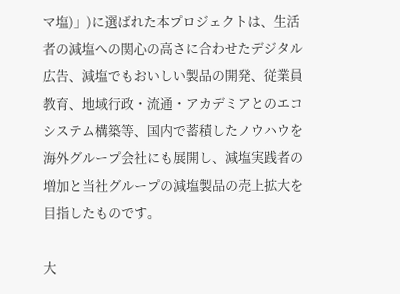マ塩)」)に選ばれた本プロジェクトは、生活者の減塩への関心の高さに合わせたデジタル広告、減塩でもおいしい製品の開発、従業員教育、地域行政・流通・アカデミアとのエコシステム構築等、国内で蓄積したノウハウを海外グループ会社にも展開し、減塩実践者の増加と当社グループの減塩製品の売上拡大を目指したものです。

大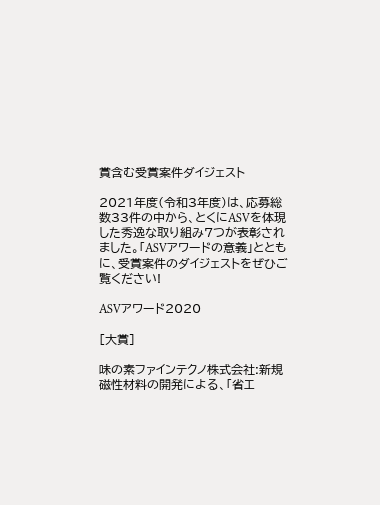賞含む受賞案件ダイジェスト

2021年度(令和3年度)は、応募総数33件の中から、とくにASVを体現した秀逸な取り組み7つが表彰されました。「ASVアワードの意義」とともに、受賞案件のダイジェストをぜひご覧ください!

ASVアワード2020

[大賞]

味の素ファインテクノ株式会社:新規磁性材料の開発による、「省エ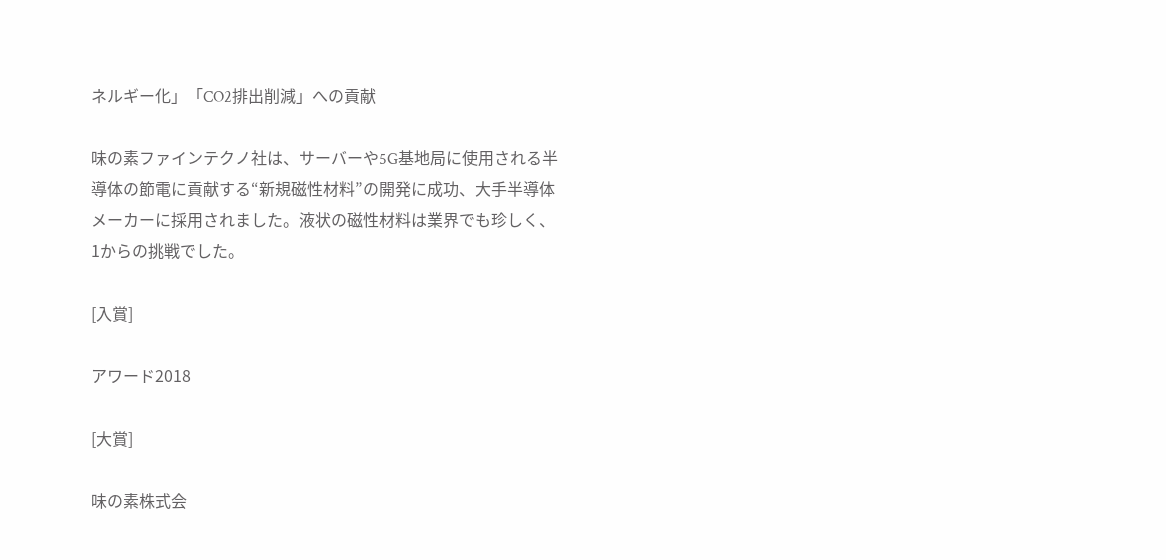ネルギー化」「CO2排出削減」への貢献

味の素ファインテクノ社は、サーバーや5G基地局に使用される半導体の節電に貢献する“新規磁性材料”の開発に成功、大手半導体メーカーに採用されました。液状の磁性材料は業界でも珍しく、1からの挑戦でした。

[入賞]

アワード2018

[大賞]

味の素株式会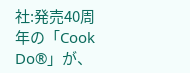社:発売40周年の「Cook Do®」が、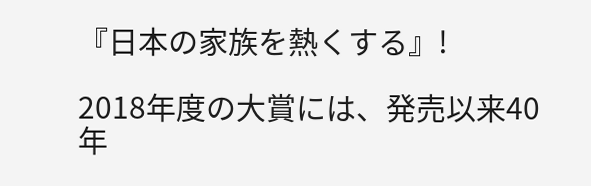『日本の家族を熱くする』!

2018年度の大賞には、発売以来40年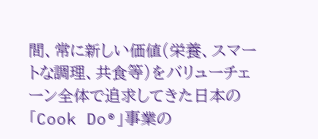間、常に新しい価値(栄養、スマートな調理、共食等)をバリューチェーン全体で追求してきた日本の「Cook Do®」事業の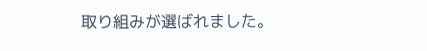取り組みが選ばれました。